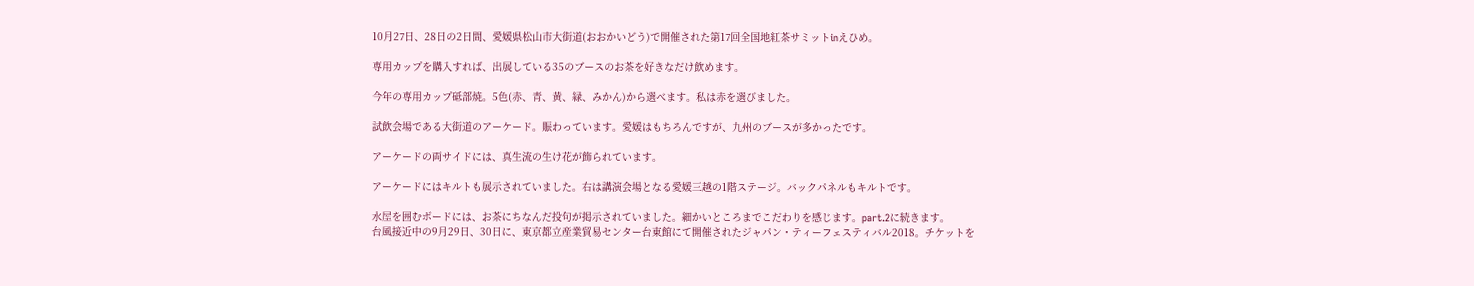10月27日、28日の2日間、愛媛県松山市大街道(おおかいどう)で開催された第17回全国地紅茶サミットinえひめ。

専用カップを購入すれば、出展している35のブースのお茶を好きなだけ飲めます。

今年の専用カップ砥部焼。5色(赤、青、黄、緑、みかん)から選べます。私は赤を選びました。

試飲会場である大街道のアーケード。賑わっています。愛媛はもちろんですが、九州のブースが多かったです。

アーケードの両サイドには、真生流の生け花が飾られています。

アーケードにはキルトも展示されていました。右は講演会場となる愛媛三越の1階ステージ。バックパネルもキルトです。

水屋を囲むボードには、お茶にちなんだ投句が掲示されていました。細かいところまでこだわりを感じます。part.2に続きます。
台風接近中の9月29日、30日に、東京都立産業貿易センター台東館にて開催されたジャパン・ティーフェスティバル2018。チケットを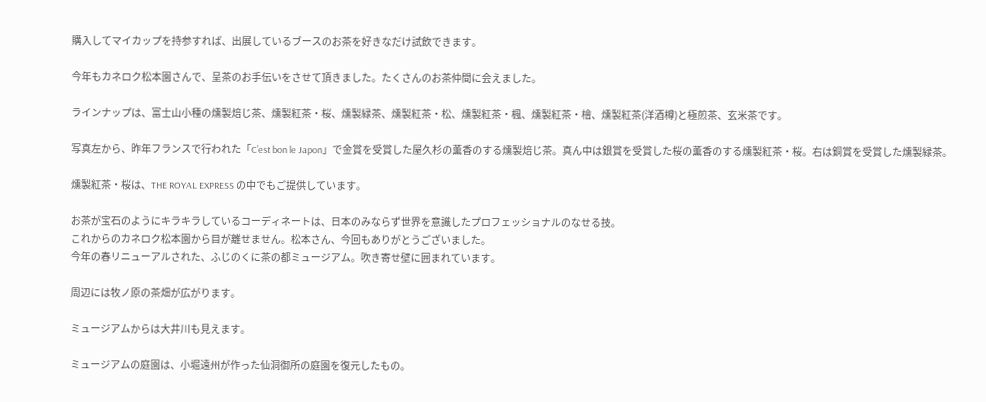購入してマイカップを持参すれば、出展しているブースのお茶を好きなだけ試飲できます。

今年もカネロク松本園さんで、呈茶のお手伝いをさせて頂きました。たくさんのお茶仲間に会えました。

ラインナップは、富士山小種の燻製焙じ茶、燻製紅茶・桜、燻製緑茶、燻製紅茶・松、燻製紅茶・楓、燻製紅茶・檜、燻製紅茶(洋酒樽)と極煎茶、玄米茶です。

写真左から、昨年フランスで行われた「C’est bon le Japon」で金賞を受賞した屋久杉の薫香のする燻製焙じ茶。真ん中は銀賞を受賞した桜の薫香のする燻製紅茶・桜。右は銅賞を受賞した燻製緑茶。

燻製紅茶・桜は、THE ROYAL EXPRESS の中でもご提供しています。

お茶が宝石のようにキラキラしているコーディネートは、日本のみならず世界を意識したプロフェッショナルのなせる技。
これからのカネロク松本園から目が離せません。松本さん、今回もありがとうございました。
今年の春リニューアルされた、ふじのくに茶の都ミュージアム。吹き寄せ壁に囲まれています。

周辺には牧ノ原の茶畑が広がります。

ミュージアムからは大井川も見えます。

ミュージアムの庭園は、小堀遠州が作った仙洞御所の庭園を復元したもの。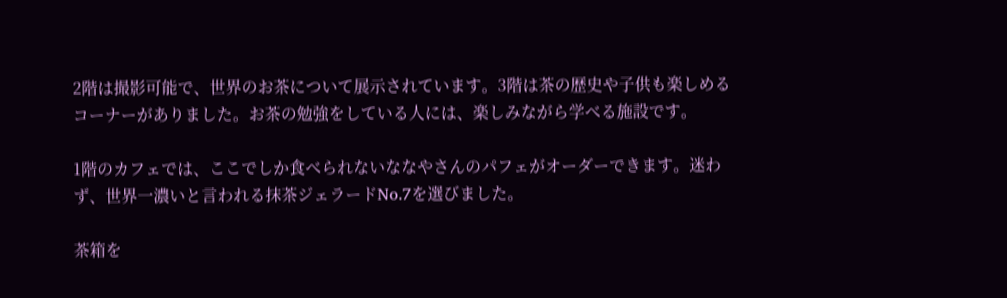2階は撮影可能で、世界のお茶について展示されています。3階は茶の歴史や子供も楽しめるコーナーがありました。お茶の勉強をしている人には、楽しみながら学べる施設です。

1階のカフェでは、ここでしか食べられないななやさんのパフェがオーダーできます。迷わず、世界一濃いと言われる抹茶ジェラードNo.7を選びました。

茶箱を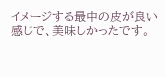イメージする最中の皮が良い感じで、美味しかったです。